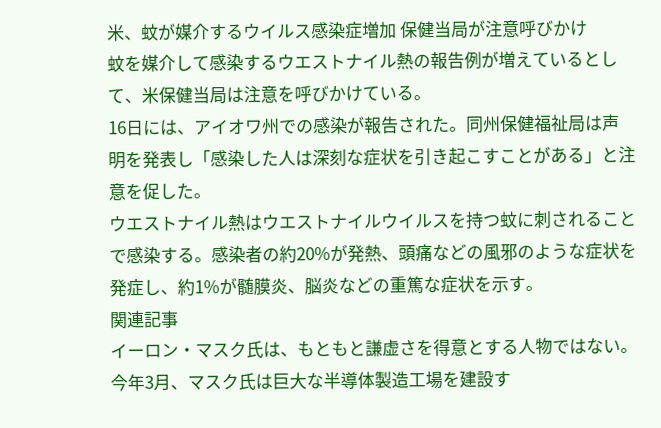米、蚊が媒介するウイルス感染症増加 保健当局が注意呼びかけ
蚊を媒介して感染するウエストナイル熱の報告例が増えているとして、米保健当局は注意を呼びかけている。
16日には、アイオワ州での感染が報告された。同州保健福祉局は声明を発表し「感染した人は深刻な症状を引き起こすことがある」と注意を促した。
ウエストナイル熱はウエストナイルウイルスを持つ蚊に刺されることで感染する。感染者の約20%が発熱、頭痛などの風邪のような症状を発症し、約1%が髄膜炎、脳炎などの重篤な症状を示す。
関連記事
イーロン・マスク氏は、もともと謙虚さを得意とする人物ではない。今年3月、マスク氏は巨大な半導体製造工場を建設す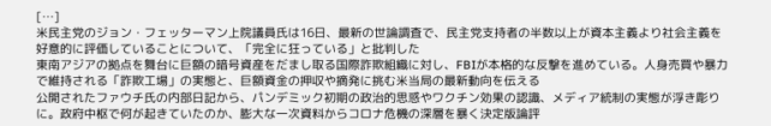[…]
米民主党のジョン・フェッターマン上院議員氏は16日、最新の世論調査で、民主党支持者の半数以上が資本主義より社会主義を好意的に評価していることについて、「完全に狂っている」と批判した
東南アジアの拠点を舞台に巨額の暗号資産をだまし取る国際詐欺組織に対し、FBIが本格的な反撃を進めている。人身売買や暴力で維持される「詐欺工場」の実態と、巨額資金の押収や摘発に挑む米当局の最新動向を伝える
公開されたファウチ氏の内部日記から、パンデミック初期の政治的思惑やワクチン効果の認識、メディア統制の実態が浮き彫りに。政府中枢で何が起きていたのか、膨大な一次資料からコロナ危機の深層を暴く決定版論評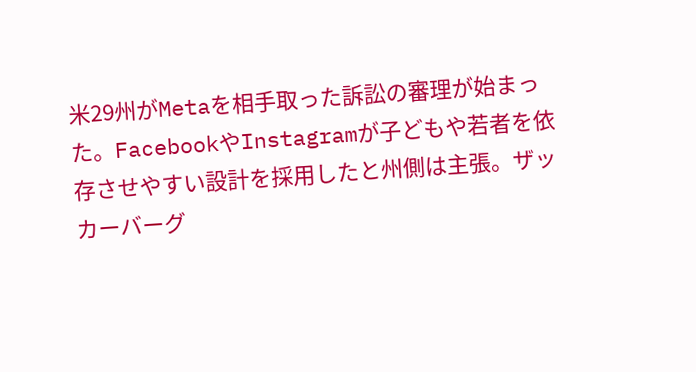米29州がMetaを相手取った訴訟の審理が始まった。FacebookやInstagramが子どもや若者を依存させやすい設計を採用したと州側は主張。ザッカーバーグ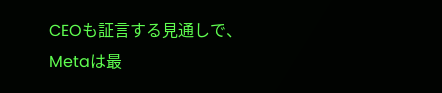CEOも証言する見通しで、Metaは最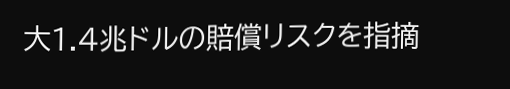大1.4兆ドルの賠償リスクを指摘